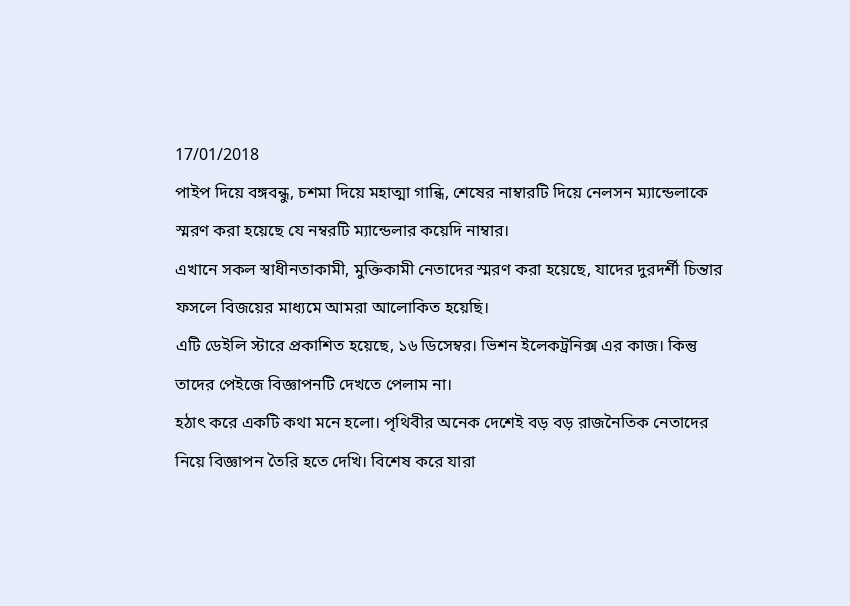17/01/2018
পাইপ দিয়ে বঙ্গবন্ধু, চশমা দিয়ে মহাত্মা গান্ধি, শেষের নাম্বারটি দিয়ে নেলসন ম্যান্ডেলাকে স্মরণ করা হয়েছে যে নম্বরটি ম্যান্ডেলার কয়েদি নাম্বার।
এখানে সকল স্বাধীনতাকামী, মুক্তিকামী নেতাদের স্মরণ করা হয়েছে, যাদের দুরদর্শী চিন্তার ফসলে বিজয়ের মাধ্যমে আমরা আলোকিত হয়েছি।
এটি ডেইলি স্টারে প্রকাশিত হয়েছে, ১৬ ডিসেম্বর। ভিশন ইলেকট্রনিক্স এর কাজ। কিন্তু তাদের পেইজে বিজ্ঞাপনটি দেখতে পেলাম না।
হঠাৎ করে একটি কথা মনে হলো। পৃথিবীর অনেক দেশেই বড় বড় রাজনৈতিক নেতাদের নিয়ে বিজ্ঞাপন তৈরি হতে দেখি। বিশেষ করে যারা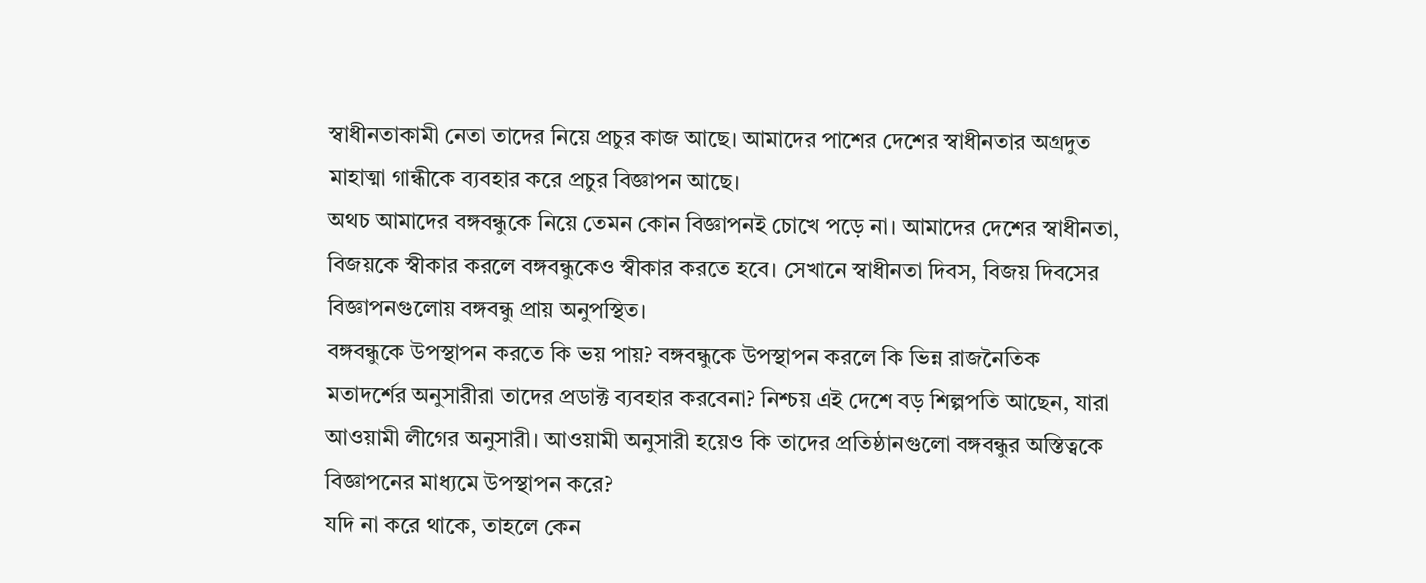স্বাধীনতাকামী নেতা তাদের নিয়ে প্রচুর কাজ আছে। আমাদের পাশের দেশের স্বাধীনতার অগ্রদুত মাহাত্মা গান্ধীকে ব্যবহার করে প্রচুর বিজ্ঞাপন আছে।
অথচ আমাদের বঙ্গবন্ধুকে নিয়ে তেমন কোন বিজ্ঞাপনই চোখে পড়ে না। আমাদের দেশের স্বাধীনতা, বিজয়কে স্বীকার করলে বঙ্গবন্ধুকেও স্বীকার করতে হবে। সেখানে স্বাধীনতা দিবস, বিজয় দিবসের বিজ্ঞাপনগুলোয় বঙ্গবন্ধু প্রায় অনুপস্থিত।
বঙ্গবন্ধুকে উপস্থাপন করতে কি ভয় পায়? বঙ্গবন্ধুকে উপস্থাপন করলে কি ভিন্ন রাজনৈতিক মতাদর্শের অনুসারীরা তাদের প্রডাক্ট ব্যবহার করবেনা? নিশ্চয় এই দেশে বড় শিল্পপতি আছেন, যারা আওয়ামী লীগের অনুসারী। আওয়ামী অনুসারী হয়েও কি তাদের প্রতিষ্ঠানগুলো বঙ্গবন্ধুর অস্তিত্বকে বিজ্ঞাপনের মাধ্যমে উপস্থাপন করে?
যদি না করে থাকে, তাহলে কেন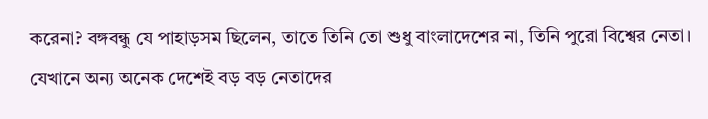করেনা? বঙ্গবন্ধু যে পাহাড়সম ছিলেন, তাতে তিনি তো শুধু বাংলাদেশের না, তিনি পুরো বিশ্বের নেতা। যেখানে অন্য অনেক দেশেই বড় বড় নেতাদের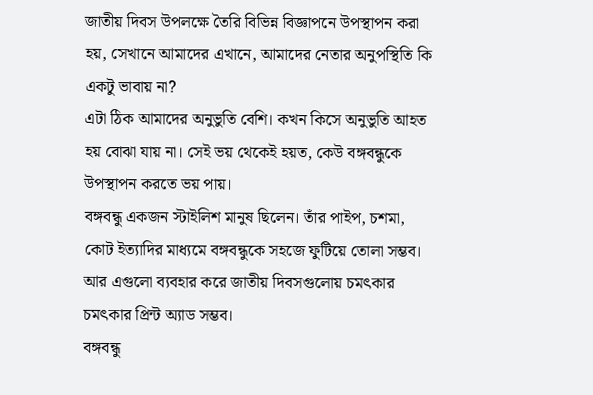জাতীয় দিবস উপলক্ষে তৈরি বিভিন্ন বিজ্ঞাপনে উপস্থাপন করা হয়, সেখানে আমাদের এখানে, আমাদের নেতার অনুপস্থিতি কি একটু ভাবায় না?
এটা ঠিক আমাদের অনুভুতি বেশি। কখন কিসে অনুভুতি আহত হয় বোঝা যায় না। সেই ভয় থেকেই হয়ত, কেউ বঙ্গবন্ধুকে উপস্থাপন করতে ভয় পায়।
বঙ্গবন্ধু একজন স্টাইলিশ মানুষ ছিলেন। তাঁর পাইপ, চশমা, কোট ইত্যাদির মাধ্যমে বঙ্গবন্ধুকে সহজে ফুটিয়ে তোলা সম্ভব। আর এগুলো ব্যবহার করে জাতীয় দিবসগুলোয় চমৎকার চমৎকার প্রিন্ট অ্যাড সম্ভব।
বঙ্গবন্ধু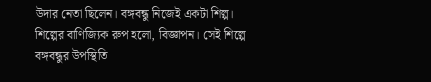উদার নেতা ছিলেন। বঙ্গবন্ধু নিজেই একটা শিল্প। শিল্পের বাণিজ্যিক রুপ হলো, বিজ্ঞাপন। সেই শিল্পে বঙ্গবন্ধুর উপস্থিতি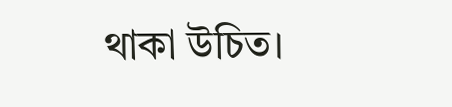থাকা উচিত।